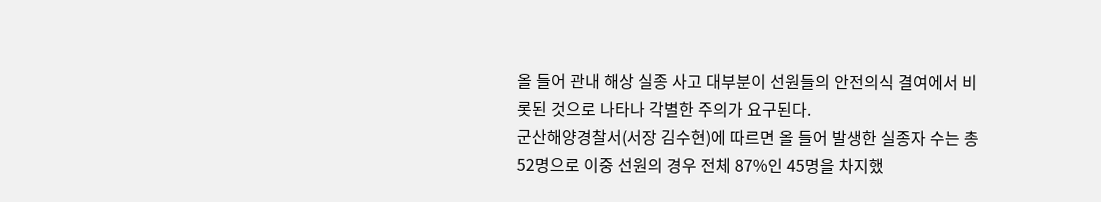올 들어 관내 해상 실종 사고 대부분이 선원들의 안전의식 결여에서 비롯된 것으로 나타나 각별한 주의가 요구된다.
군산해양경찰서(서장 김수현)에 따르면 올 들어 발생한 실종자 수는 총 52명으로 이중 선원의 경우 전체 87%인 45명을 차지했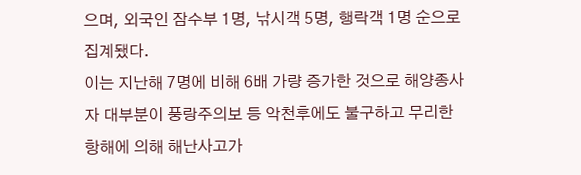으며, 외국인 잠수부 1명, 낚시객 5명, 행락객 1명 순으로 집계됐다.
이는 지난해 7명에 비해 6배 가량 증가한 것으로 해양종사자 대부분이 풍랑주의보 등 악천후에도 불구하고 무리한 항해에 의해 해난사고가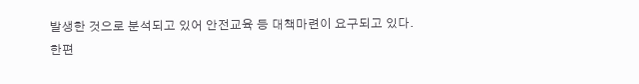발생한 것으로 분석되고 있어 안전교육 등 대책마련이 요구되고 있다.
한편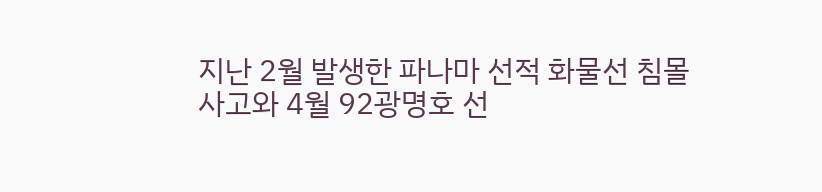지난 2월 발생한 파나마 선적 화물선 침몰 사고와 4월 92광명호 선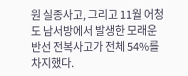원 실종사고, 그리고 11월 어청도 남서방에서 발생한 모래운반선 전복사고가 전체 54%를 차지했다.